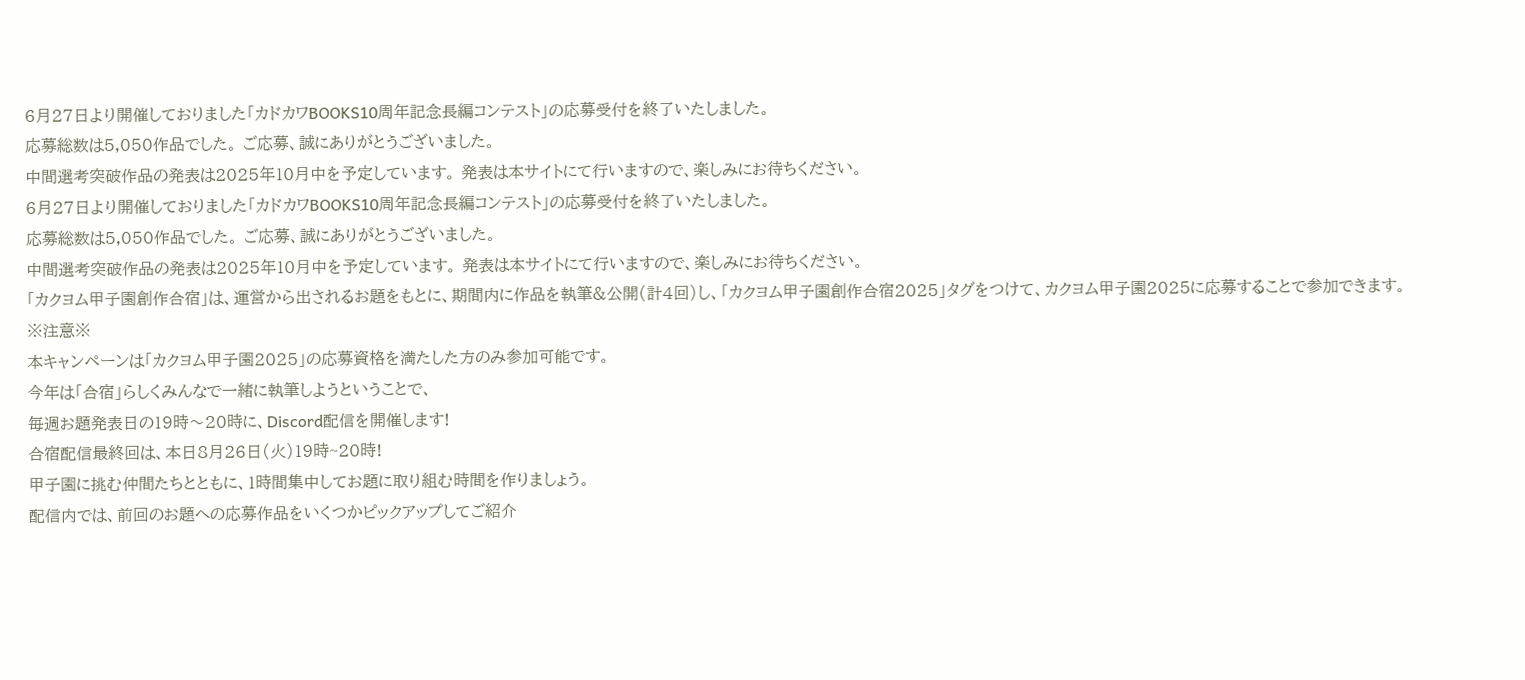6月27日より開催しておりました「カドカワBOOKS10周年記念長編コンテスト」の応募受付を終了いたしました。
応募総数は5,050作品でした。 ご応募、誠にありがとうございました。
中間選考突破作品の発表は2025年10月中を予定しています。 発表は本サイトにて行いますので、楽しみにお待ちください。
6月27日より開催しておりました「カドカワBOOKS10周年記念長編コンテスト」の応募受付を終了いたしました。
応募総数は5,050作品でした。 ご応募、誠にありがとうございました。
中間選考突破作品の発表は2025年10月中を予定しています。 発表は本サイトにて行いますので、楽しみにお待ちください。
「カクヨム甲子園創作合宿」は、運営から出されるお題をもとに、期間内に作品を執筆&公開(計4回)し、「カクヨム甲子園創作合宿2025」タグをつけて、カクヨム甲子園2025に応募することで参加できます。
※注意※
本キャンペーンは「カクヨム甲子園2025」の応募資格を満たした方のみ参加可能です。
今年は「合宿」らしくみんなで一緒に執筆しようということで、
毎週お題発表日の19時〜20時に、Discord配信を開催します!
合宿配信最終回は、本日8月26日(火)19時~20時!
甲子園に挑む仲間たちとともに、1時間集中してお題に取り組む時間を作りましょう。
配信内では、前回のお題への応募作品をいくつかピックアップしてご紹介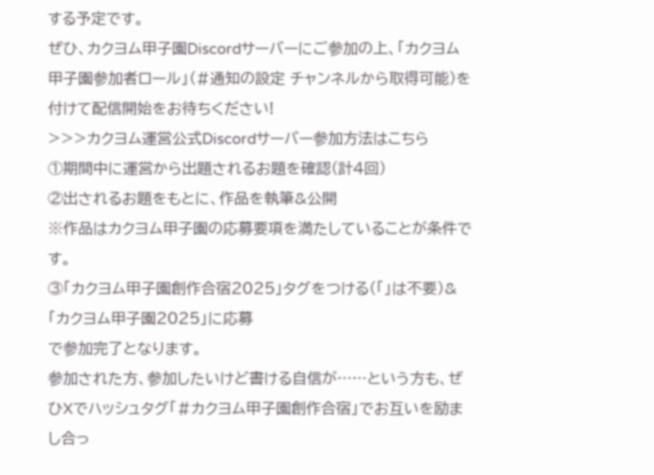する予定です。
ぜひ、カクヨム甲子園Discordサーバーにご参加の上、「カクヨム甲子園参加者ロール」(#通知の設定 チャンネルから取得可能)を付けて配信開始をお待ちください!
>>>カクヨム運営公式Discordサーバー参加方法はこちら
①期間中に運営から出題されるお題を確認(計4回)
②出されるお題をもとに、作品を執筆&公開
※作品はカクヨム甲子園の応募要項を満たしていることが条件です。
③「カクヨム甲子園創作合宿2025」タグをつける(「」は不要)&「カクヨム甲子園2025」に応募
で参加完了となります。
参加された方、参加したいけど書ける自信が……という方も、ぜひXでハッシュタグ「#カクヨム甲子園創作合宿」でお互いを励まし合っ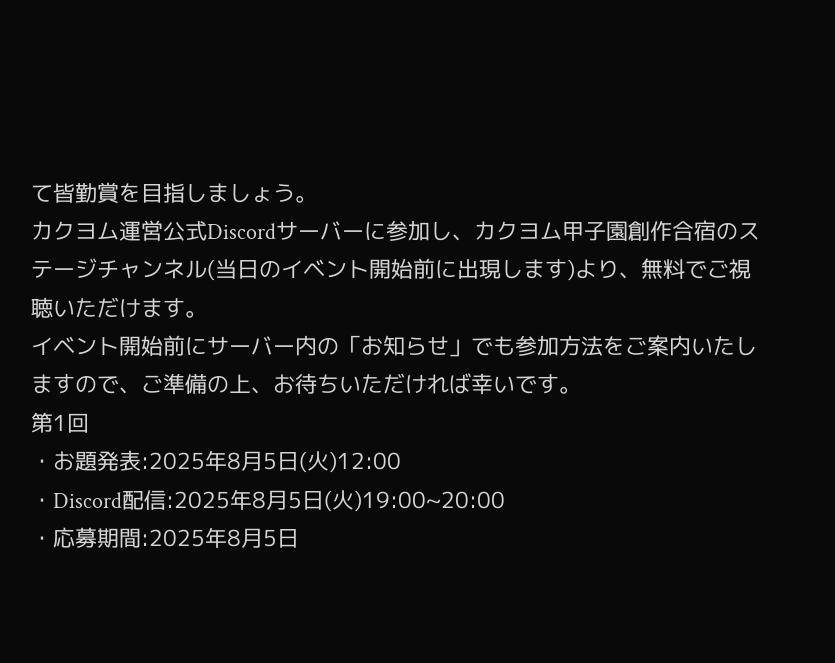て皆勤賞を目指しましょう。
カクヨム運営公式Discordサーバーに参加し、カクヨム甲子園創作合宿のステージチャンネル(当日のイベント開始前に出現します)より、無料でご視聴いただけます。
イベント開始前にサーバー内の「お知らせ」でも参加方法をご案内いたしますので、ご準備の上、お待ちいただければ幸いです。
第1回
・お題発表:2025年8月5日(火)12:00
・Discord配信:2025年8月5日(火)19:00~20:00
・応募期間:2025年8月5日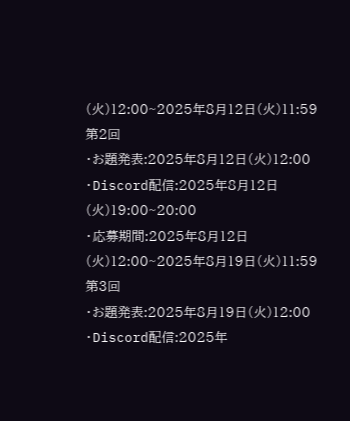(火)12:00~2025年8月12日(火)11:59
第2回
・お題発表:2025年8月12日(火)12:00
・Discord配信:2025年8月12日(火)19:00~20:00
・応募期間:2025年8月12日(火)12:00~2025年8月19日(火)11:59
第3回
・お題発表:2025年8月19日(火)12:00
・Discord配信:2025年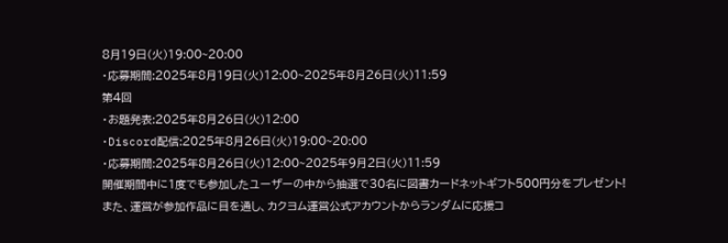8月19日(火)19:00~20:00
・応募期間:2025年8月19日(火)12:00~2025年8月26日(火)11:59
第4回
・お題発表:2025年8月26日(火)12:00
・Discord配信:2025年8月26日(火)19:00~20:00
・応募期間:2025年8月26日(火)12:00~2025年9月2日(火)11:59
開催期間中に1度でも参加したユーザーの中から抽選で30名に図書カードネットギフト500円分をプレゼント!
また、運営が参加作品に目を通し、カクヨム運営公式アカウントからランダムに応援コ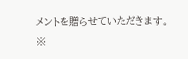メントを贈らせていただきます。
※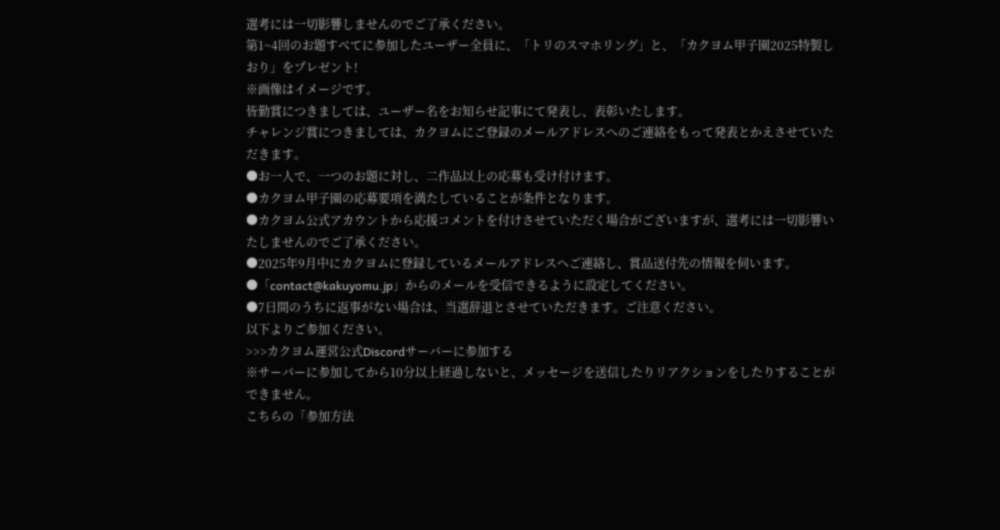選考には一切影響しませんのでご了承ください。
第1~4回のお題すべてに参加したユーザー全員に、「トリのスマホリング」と、「カクヨム甲子園2025特製しおり」をプレゼント!
※画像はイメージです。
皆勤賞につきましては、ユーザー名をお知らせ記事にて発表し、表彰いたします。
チャレンジ賞につきましては、カクヨムにご登録のメールアドレスへのご連絡をもって発表とかえさせていただきます。
●お一人で、一つのお題に対し、二作品以上の応募も受け付けます。
●カクヨム甲子園の応募要項を満たしていることが条件となります。
●カクヨム公式アカウントから応援コメントを付けさせていただく場合がございますが、選考には一切影響いたしませんのでご了承ください。
●2025年9月中にカクヨムに登録しているメールアドレスへご連絡し、賞品送付先の情報を伺います。
●「contact@kakuyomu.jp」からのメールを受信できるように設定してください。
●7日間のうちに返事がない場合は、当選辞退とさせていただきます。ご注意ください。
以下よりご参加ください。
>>>カクヨム運営公式Discordサーバーに参加する
※サーバーに参加してから10分以上経過しないと、メッセージを送信したりリアクションをしたりすることができません。
こちらの「参加方法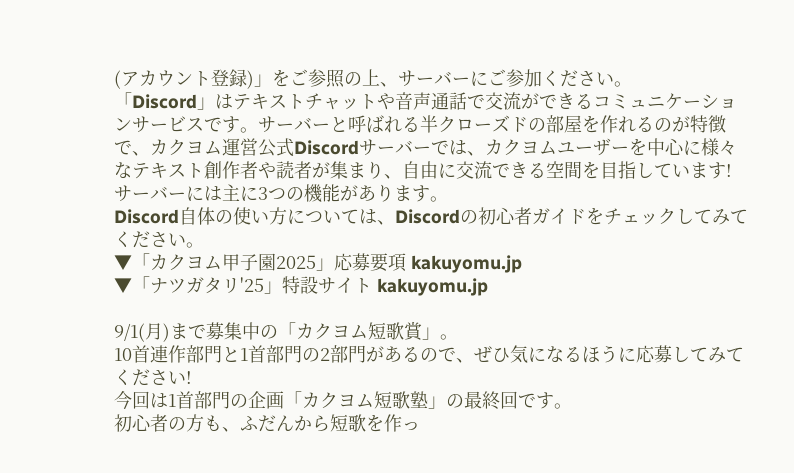(アカウント登録)」をご参照の上、サーバーにご参加ください。
「Discord」はテキストチャットや音声通話で交流ができるコミュニケーションサービスです。サーバーと呼ばれる半クローズドの部屋を作れるのが特徴で、カクヨム運営公式Discordサーバーでは、カクヨムユーザーを中心に様々なテキスト創作者や読者が集まり、自由に交流できる空間を目指しています!
サーバーには主に3つの機能があります。
Discord自体の使い方については、Discordの初心者ガイドをチェックしてみてください。
▼「カクヨム甲子園2025」応募要項 kakuyomu.jp
▼「ナツガタリ'25」特設サイト kakuyomu.jp

9/1(月)まで募集中の「カクヨム短歌賞」。
10首連作部門と1首部門の2部門があるので、ぜひ気になるほうに応募してみてください!
今回は1首部門の企画「カクヨム短歌塾」の最終回です。
初心者の方も、ふだんから短歌を作っ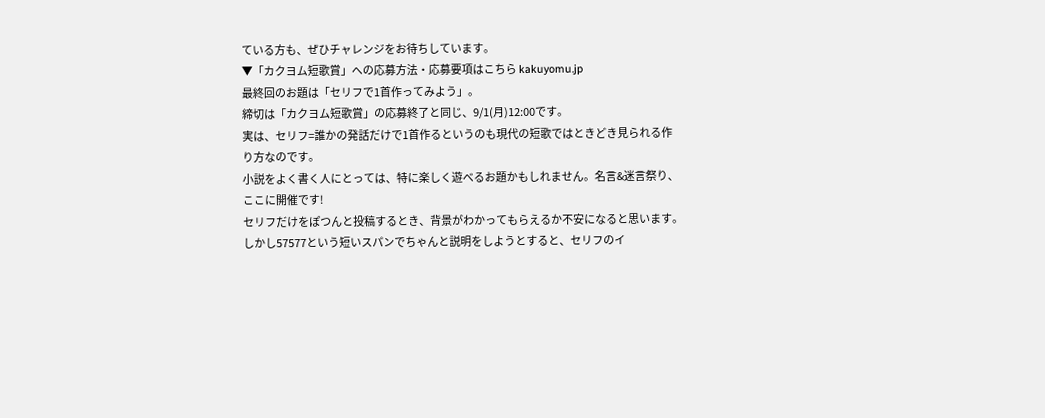ている方も、ぜひチャレンジをお待ちしています。
▼「カクヨム短歌賞」への応募方法・応募要項はこちら kakuyomu.jp
最終回のお題は「セリフで1首作ってみよう」。
締切は「カクヨム短歌賞」の応募終了と同じ、9/1(月)12:00です。
実は、セリフ=誰かの発話だけで1首作るというのも現代の短歌ではときどき見られる作り方なのです。
小説をよく書く人にとっては、特に楽しく遊べるお題かもしれません。名言&迷言祭り、ここに開催です!
セリフだけをぽつんと投稿するとき、背景がわかってもらえるか不安になると思います。
しかし57577という短いスパンでちゃんと説明をしようとすると、セリフのイ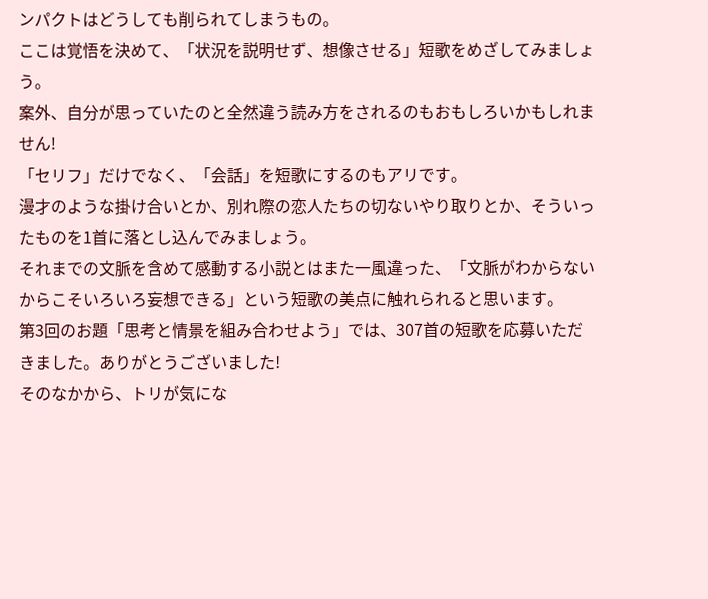ンパクトはどうしても削られてしまうもの。
ここは覚悟を決めて、「状況を説明せず、想像させる」短歌をめざしてみましょう。
案外、自分が思っていたのと全然違う読み方をされるのもおもしろいかもしれません!
「セリフ」だけでなく、「会話」を短歌にするのもアリです。
漫才のような掛け合いとか、別れ際の恋人たちの切ないやり取りとか、そういったものを1首に落とし込んでみましょう。
それまでの文脈を含めて感動する小説とはまた一風違った、「文脈がわからないからこそいろいろ妄想できる」という短歌の美点に触れられると思います。
第3回のお題「思考と情景を組み合わせよう」では、307首の短歌を応募いただきました。ありがとうございました!
そのなかから、トリが気にな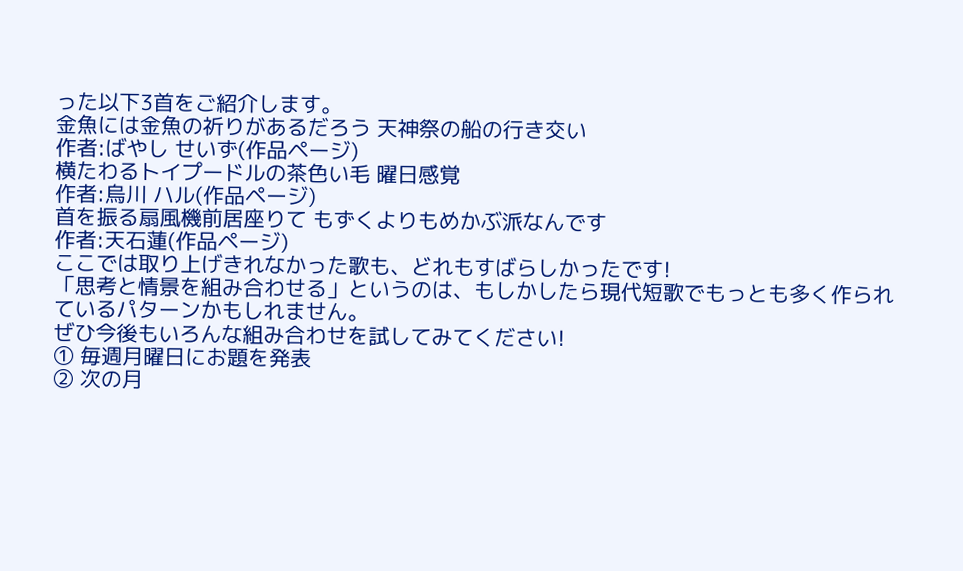った以下3首をご紹介します。
金魚には金魚の祈りがあるだろう 天神祭の船の行き交い
作者:ばやし せいず(作品ページ)
横たわるトイプードルの茶色い毛 曜日感覚
作者:烏川 ハル(作品ページ)
首を振る扇風機前居座りて もずくよりもめかぶ派なんです
作者:天石蓮(作品ページ)
ここでは取り上げきれなかった歌も、どれもすばらしかったです!
「思考と情景を組み合わせる」というのは、もしかしたら現代短歌でもっとも多く作られているパターンかもしれません。
ぜひ今後もいろんな組み合わせを試してみてください!
① 毎週月曜日にお題を発表
② 次の月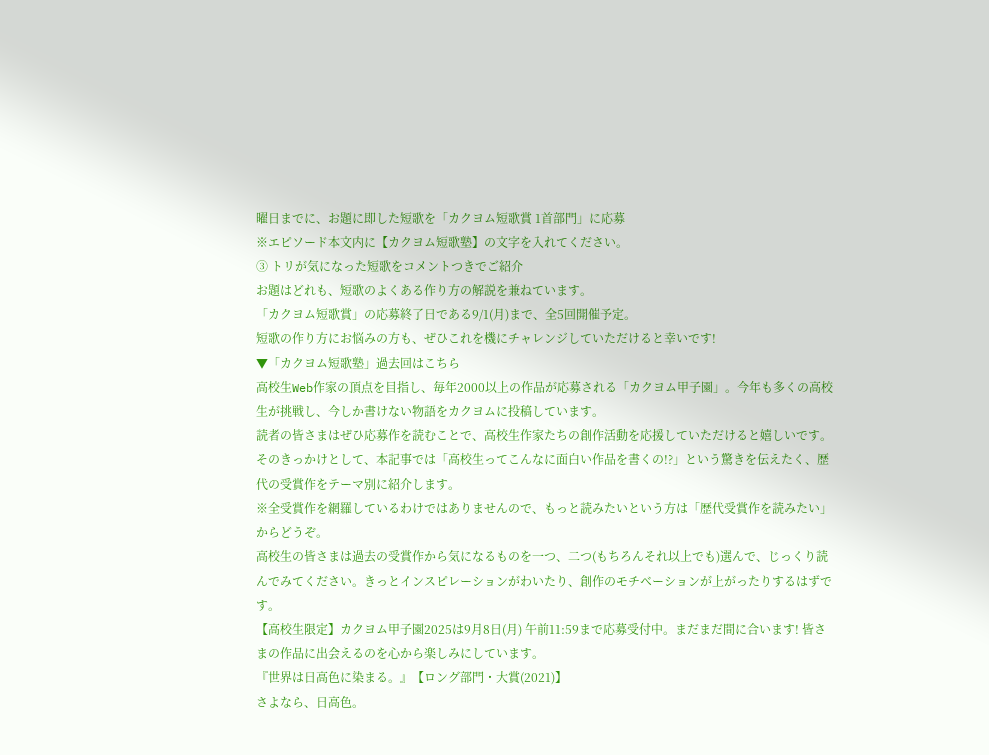曜日までに、お題に即した短歌を「カクヨム短歌賞 1首部門」に応募
※エピソード本文内に【カクヨム短歌塾】の文字を入れてください。
③ トリが気になった短歌をコメントつきでご紹介
お題はどれも、短歌のよくある作り方の解説を兼ねています。
「カクヨム短歌賞」の応募終了日である9/1(月)まで、全5回開催予定。
短歌の作り方にお悩みの方も、ぜひこれを機にチャレンジしていただけると幸いです!
▼「カクヨム短歌塾」過去回はこちら
高校生Web作家の頂点を目指し、毎年2000以上の作品が応募される「カクヨム甲子園」。今年も多くの高校生が挑戦し、今しか書けない物語をカクヨムに投稿しています。
読者の皆さまはぜひ応募作を読むことで、高校生作家たちの創作活動を応援していただけると嬉しいです。
そのきっかけとして、本記事では「高校生ってこんなに面白い作品を書くの!?」という驚きを伝えたく、歴代の受賞作をテーマ別に紹介します。
※全受賞作を網羅しているわけではありませんので、もっと読みたいという方は「歴代受賞作を読みたい」からどうぞ。
高校生の皆さまは過去の受賞作から気になるものを一つ、二つ(もちろんそれ以上でも)選んで、じっくり読んでみてください。きっとインスピレーションがわいたり、創作のモチベーションが上がったりするはずです。
【高校生限定】カクヨム甲子園2025は9月8日(月) 午前11:59まで応募受付中。まだまだ間に合います! 皆さまの作品に出会えるのを心から楽しみにしています。
『世界は日高色に染まる。』【ロング部門・大賞(2021)】
さよなら、日高色。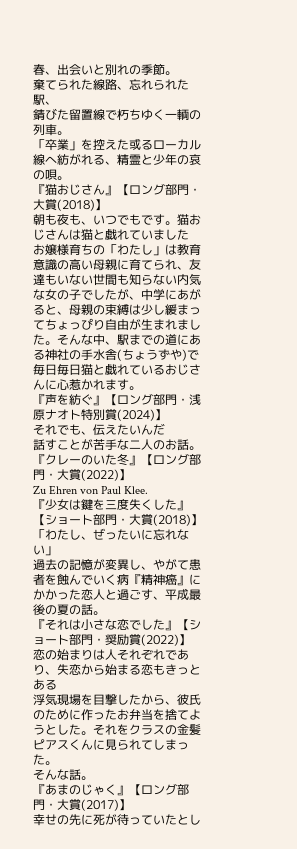春、出会いと別れの季節。
棄てられた線路、忘れられた駅、
錆びた留置線で朽ちゆく一輌の列車。
「卒業」を控えた或るローカル線へ紡がれる、精霊と少年の哀の唄。
『猫おじさん』【ロング部門・大賞(2018)】
朝も夜も、いつでもです。猫おじさんは猫と戯れていました
お嬢様育ちの「わたし」は教育意識の高い母親に育てられ、友達もいない世間も知らない内気な女の子でしたが、中学にあがると、母親の束縛は少し緩まってちょっぴり自由が生まれました。そんな中、駅までの道にある神社の手水舎(ちょうずや)で毎日毎日猫と戯れているおじさんに心惹かれます。
『声を紡ぐ』【ロング部門・浅原ナオト特別賞(2024)】
それでも、伝えたいんだ
話すことが苦手な二人のお話。
『クレーのいた冬』【ロング部門・大賞(2022)】
Zu Ehren von Paul Klee.
『少女は鍵を三度失くした』【ショート部門・大賞(2018)】
「わたし、ぜったいに忘れない」
過去の記憶が変異し、やがて患者を蝕んでいく病『精神癌』にかかった恋人と過ごす、平成最後の夏の話。
『それは小さな恋でした』【ショート部門・奨励賞(2022)】
恋の始まりは人それぞれであり、失恋から始まる恋もきっとある
浮気現場を目撃したから、彼氏のために作ったお弁当を捨てようとした。それをクラスの金髪ピアスくんに見られてしまった。
そんな話。
『あまのじゃく』【ロング部門・大賞(2017)】
幸せの先に死が待っていたとし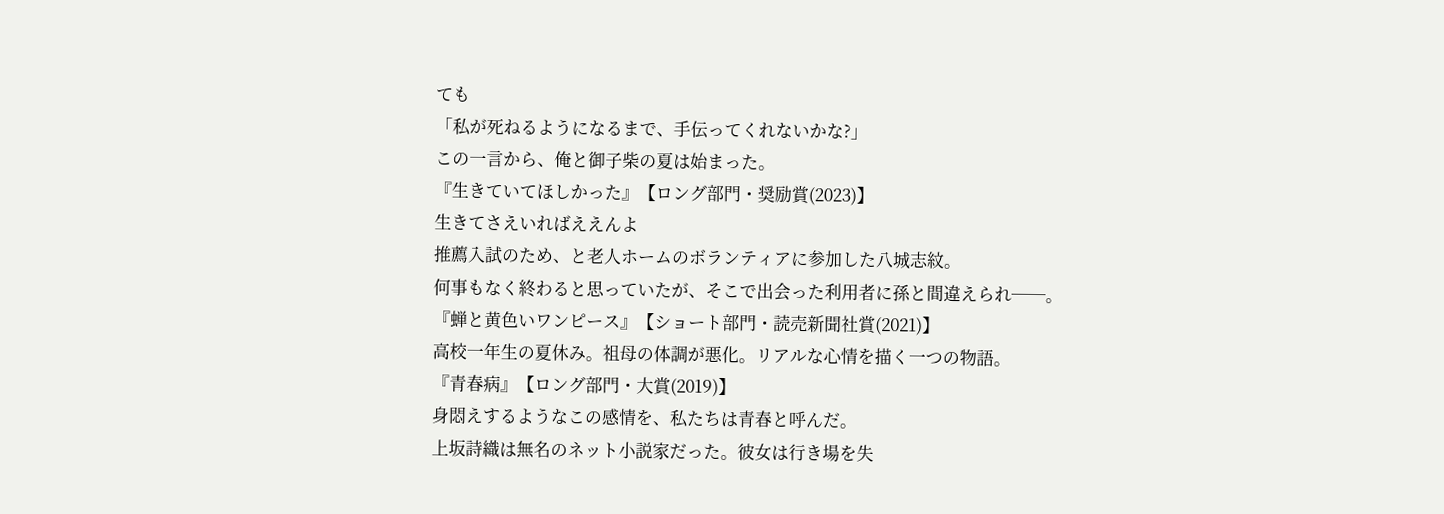ても
「私が死ねるようになるまで、手伝ってくれないかな?」
この一言から、俺と御子柴の夏は始まった。
『生きていてほしかった』【ロング部門・奨励賞(2023)】
生きてさえいればええんよ
推薦入試のため、と老人ホームのボランティアに参加した八城志紋。
何事もなく終わると思っていたが、そこで出会った利用者に孫と間違えられ──。
『蝉と黄色いワンピース』【ショート部門・読売新聞社賞(2021)】
高校一年生の夏休み。祖母の体調が悪化。リアルな心情を描く一つの物語。
『青春病』【ロング部門・大賞(2019)】
身悶えするようなこの感情を、私たちは青春と呼んだ。
上坂詩織は無名のネット小説家だった。彼女は行き場を失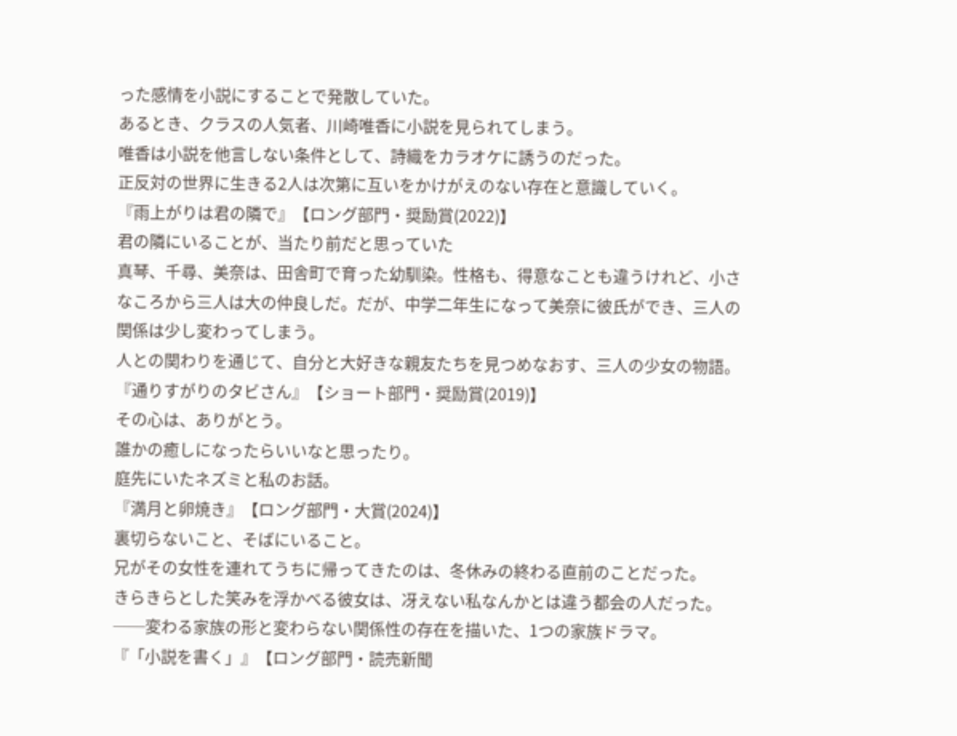った感情を小説にすることで発散していた。
あるとき、クラスの人気者、川崎唯香に小説を見られてしまう。
唯香は小説を他言しない条件として、詩織をカラオケに誘うのだった。
正反対の世界に生きる2人は次第に互いをかけがえのない存在と意識していく。
『雨上がりは君の隣で』【ロング部門・奨励賞(2022)】
君の隣にいることが、当たり前だと思っていた
真琴、千尋、美奈は、田舎町で育った幼馴染。性格も、得意なことも違うけれど、小さなころから三人は大の仲良しだ。だが、中学二年生になって美奈に彼氏ができ、三人の関係は少し変わってしまう。
人との関わりを通じて、自分と大好きな親友たちを見つめなおす、三人の少女の物語。
『通りすがりのタビさん』【ショート部門・奨励賞(2019)】
その心は、ありがとう。
誰かの癒しになったらいいなと思ったり。
庭先にいたネズミと私のお話。
『満月と卵焼き』【ロング部門・大賞(2024)】
裏切らないこと、そばにいること。
兄がその女性を連れてうちに帰ってきたのは、冬休みの終わる直前のことだった。
きらきらとした笑みを浮かべる彼女は、冴えない私なんかとは違う都会の人だった。
──変わる家族の形と変わらない関係性の存在を描いた、1つの家族ドラマ。
『「小説を書く」』【ロング部門・読売新聞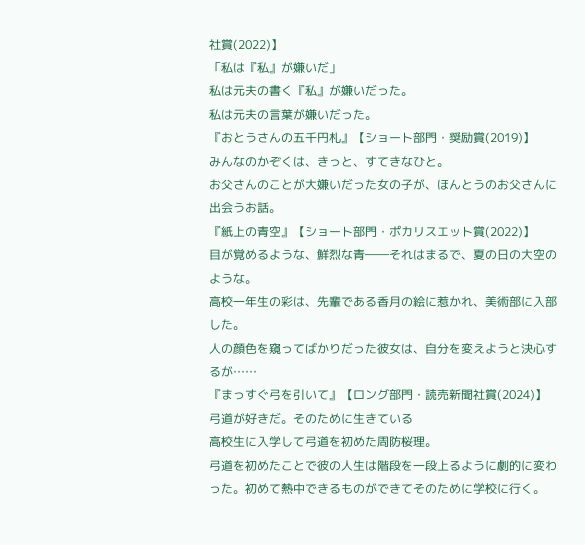社賞(2022)】
「私は『私』が嫌いだ」
私は元夫の書く『私』が嫌いだった。
私は元夫の言葉が嫌いだった。
『おとうさんの五千円札』【ショート部門・奨励賞(2019)】
みんなのかぞくは、きっと、すてきなひと。
お父さんのことが大嫌いだった女の子が、ほんとうのお父さんに出会うお話。
『紙上の青空』【ショート部門・ポカリスエット賞(2022)】
目が覚めるような、鮮烈な青――それはまるで、夏の日の大空のような。
高校一年生の彩は、先輩である香月の絵に惹かれ、美術部に入部した。
人の顔色を窺ってばかりだった彼女は、自分を変えようと決心するが……
『まっすぐ弓を引いて』【ロング部門・読売新聞社賞(2024)】
弓道が好きだ。そのために生きている
高校生に入学して弓道を初めた周防桜理。
弓道を初めたことで彼の人生は階段を一段上るように劇的に変わった。初めて熱中できるものができてそのために学校に行く。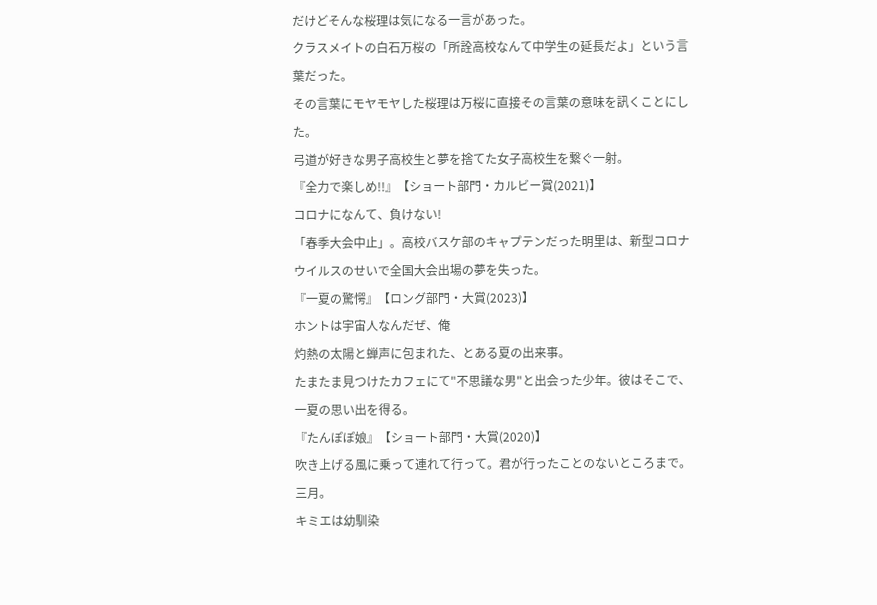だけどそんな桜理は気になる一言があった。
クラスメイトの白石万桜の「所詮高校なんて中学生の延長だよ」という言葉だった。
その言葉にモヤモヤした桜理は万桜に直接その言葉の意味を訊くことにした。
弓道が好きな男子高校生と夢を捨てた女子高校生を繋ぐ一射。
『全力で楽しめ!!』【ショート部門・カルビー賞(2021)】
コロナになんて、負けない!
「春季大会中止」。高校バスケ部のキャプテンだった明里は、新型コロナウイルスのせいで全国大会出場の夢を失った。
『一夏の驚愕』【ロング部門・大賞(2023)】
ホントは宇宙人なんだぜ、俺
灼熱の太陽と蝉声に包まれた、とある夏の出来事。
たまたま見つけたカフェにて"不思議な男"と出会った少年。彼はそこで、一夏の思い出を得る。
『たんぽぽ娘』【ショート部門・大賞(2020)】
吹き上げる風に乗って連れて行って。君が行ったことのないところまで。
三月。
キミエは幼馴染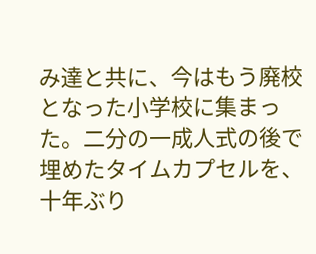み達と共に、今はもう廃校となった小学校に集まった。二分の一成人式の後で埋めたタイムカプセルを、十年ぶり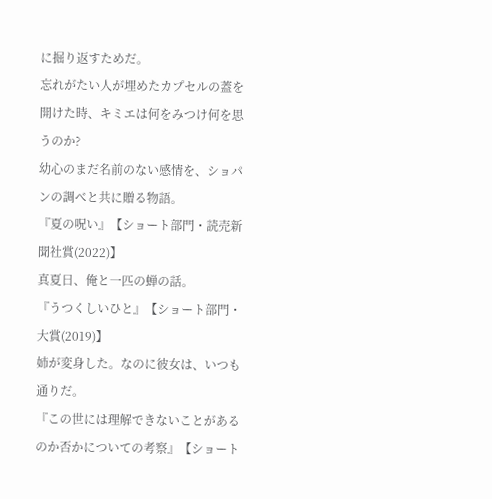に掘り返すためだ。
忘れがたい人が埋めたカプセルの蓋を開けた時、キミエは何をみつけ何を思うのか?
幼心のまだ名前のない感情を、ショパンの調べと共に贈る物語。
『夏の呪い』【ショート部門・読売新聞社賞(2022)】
真夏日、俺と一匹の蝉の話。
『うつくしいひと』【ショート部門・大賞(2019)】
姉が変身した。なのに彼女は、いつも通りだ。
『この世には理解できないことがあるのか否かについての考察』【ショート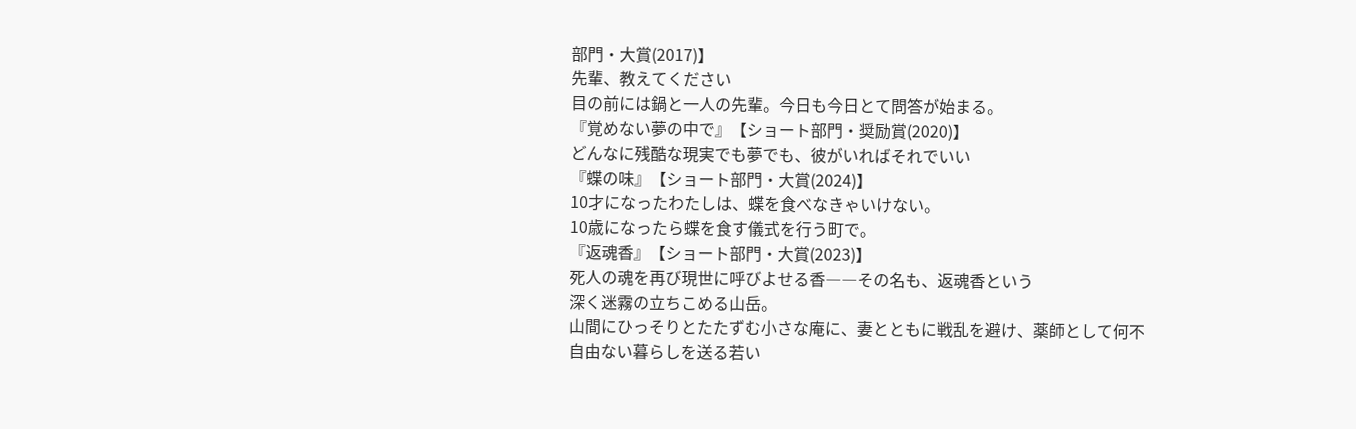部門・大賞(2017)】
先輩、教えてください
目の前には鍋と一人の先輩。今日も今日とて問答が始まる。
『覚めない夢の中で』【ショート部門・奨励賞(2020)】
どんなに残酷な現実でも夢でも、彼がいればそれでいい
『蝶の味』【ショート部門・大賞(2024)】
10才になったわたしは、蝶を食べなきゃいけない。
10歳になったら蝶を食す儀式を行う町で。
『返魂香』【ショート部門・大賞(2023)】
死人の魂を再び現世に呼びよせる香――その名も、返魂香という
深く迷霧の立ちこめる山岳。
山間にひっそりとたたずむ小さな庵に、妻とともに戦乱を避け、薬師として何不自由ない暮らしを送る若い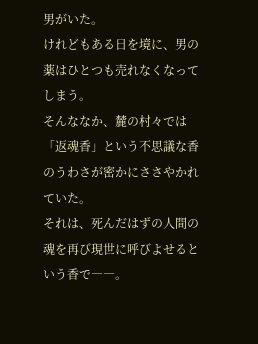男がいた。
けれどもある日を境に、男の薬はひとつも売れなくなってしまう。
そんななか、麓の村々では「返魂香」という不思議な香のうわさが密かにささやかれていた。
それは、死んだはずの人間の魂を再び現世に呼びよせるという香で――。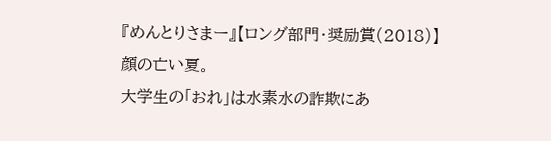『めんとりさまー』【ロング部門・奨励賞(2018)】
顔の亡い夏。
大学生の「おれ」は水素水の詐欺にあ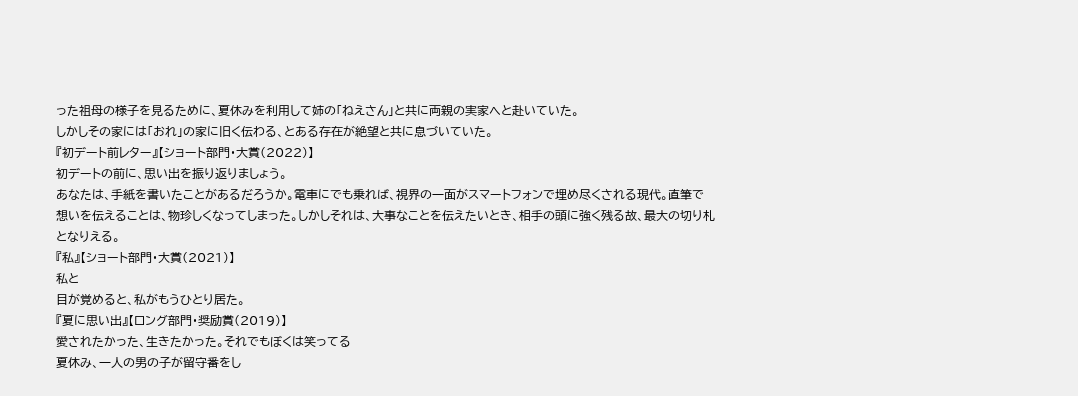った祖母の様子を見るために、夏休みを利用して姉の「ねえさん」と共に両親の実家へと赴いていた。
しかしその家には「おれ」の家に旧く伝わる、とある存在が絶望と共に息づいていた。
『初デート前レター』【ショート部門・大賞(2022)】
初デートの前に、思い出を振り返りましょう。
あなたは、手紙を書いたことがあるだろうか。電車にでも乗れば、視界の一面がスマートフォンで埋め尽くされる現代。直筆で想いを伝えることは、物珍しくなってしまった。しかしそれは、大事なことを伝えたいとき、相手の頭に強く残る故、最大の切り札となりえる。
『私』【ショート部門・大賞(2021)】
私と
目が覚めると、私がもうひとり居た。
『夏に思い出』【ロング部門・奨励賞(2019)】
愛されたかった、生きたかった。それでもぼくは笑ってる
夏休み、一人の男の子が留守番をし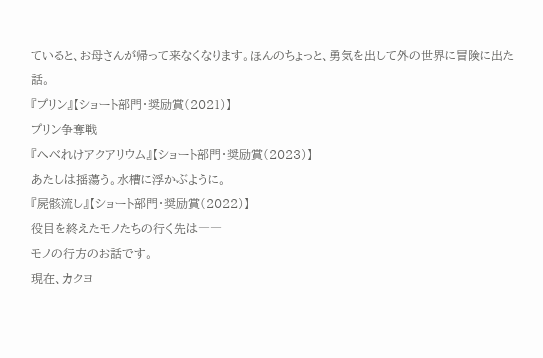ていると、お母さんが帰って来なくなります。ほんのちょっと、勇気を出して外の世界に冒険に出た話。
『プリン』【ショート部門・奨励賞(2021)】
プリン争奪戦
『へべれけアクアリウム』【ショート部門・奨励賞(2023)】
あたしは揺蕩う。水槽に浮かぶように。
『屍骸流し』【ショート部門・奨励賞(2022)】
役目を終えたモノたちの行く先は――
モノの行方のお話です。
現在、カクヨ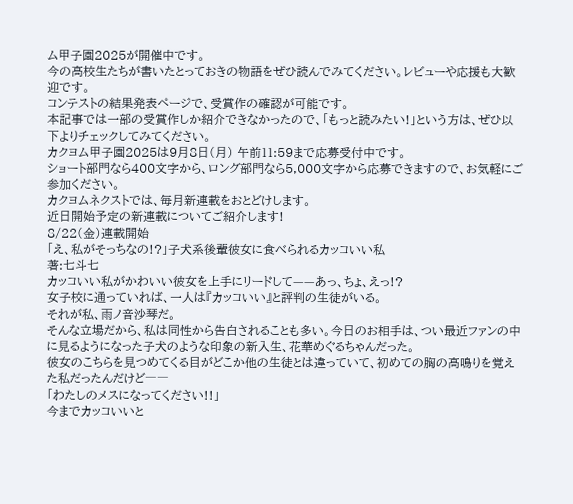ム甲子園2025が開催中です。
今の高校生たちが書いたとっておきの物語をぜひ読んでみてください。レビューや応援も大歓迎です。
コンテストの結果発表ページで、受賞作の確認が可能です。
本記事では一部の受賞作しか紹介できなかったので、「もっと読みたい!」という方は、ぜひ以下よりチェックしてみてください。
カクヨム甲子園2025は9月8日(月) 午前11:59まで応募受付中です。
ショート部門なら400文字から、ロング部門なら5,000文字から応募できますので、お気軽にご参加ください。
カクヨムネクストでは、毎月新連載をおとどけします。
近日開始予定の新連載についてご紹介します!
8/22(金)連載開始
「え、私がそっちなの!?」子犬系後輩彼女に食べられるカッコいい私
著:七斗七
カッコいい私がかわいい彼女を上手にリードして——あっ、ちょ、えっ!?
女子校に通っていれば、一人は『カッコいい』と評判の生徒がいる。
それが私、雨ノ音沙琴だ。
そんな立場だから、私は同性から告白されることも多い。今日のお相手は、つい最近ファンの中に見るようになった子犬のような印象の新入生、花華めぐるちゃんだった。
彼女のこちらを見つめてくる目がどこか他の生徒とは違っていて、初めての胸の高鳴りを覚えた私だったんだけど――
「わたしのメスになってください!!」
今までカッコいいと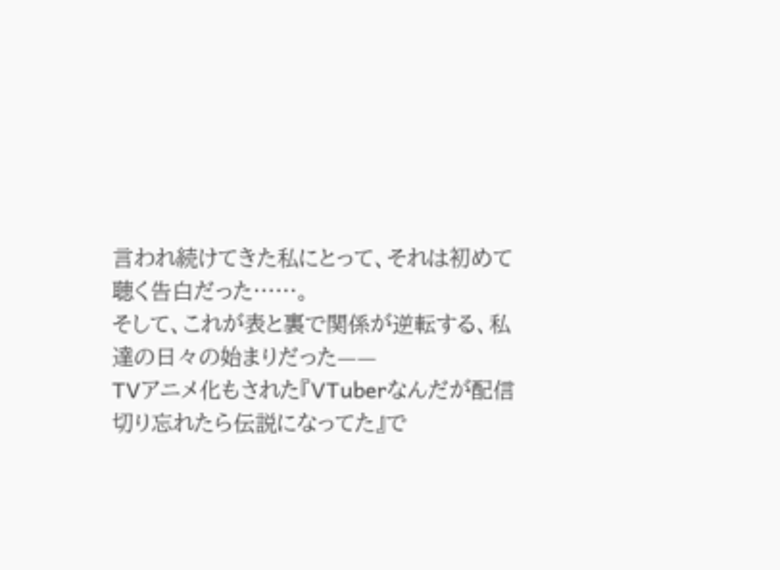言われ続けてきた私にとって、それは初めて聴く告白だった……。
そして、これが表と裏で関係が逆転する、私達の日々の始まりだった——
TVアニメ化もされた『VTuberなんだが配信切り忘れたら伝説になってた』で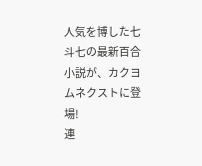人気を博した七斗七の最新百合小説が、カクヨムネクストに登場!
連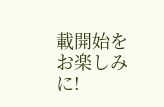載開始をお楽しみに!